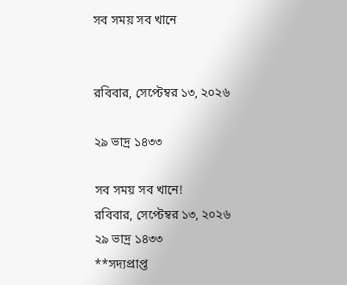সব সময় সব খানে


রবিবার, সেপ্টেম্বর ১৩, ২০২৬

২৯ ভাদ্র ১৪৩৩

সব সময় সব খানে!
রবিবার, সেপ্টেম্বর ১৩, ২০২৬
২৯ ভাদ্র ১৪৩৩
**সদ্যপ্রাপ্ত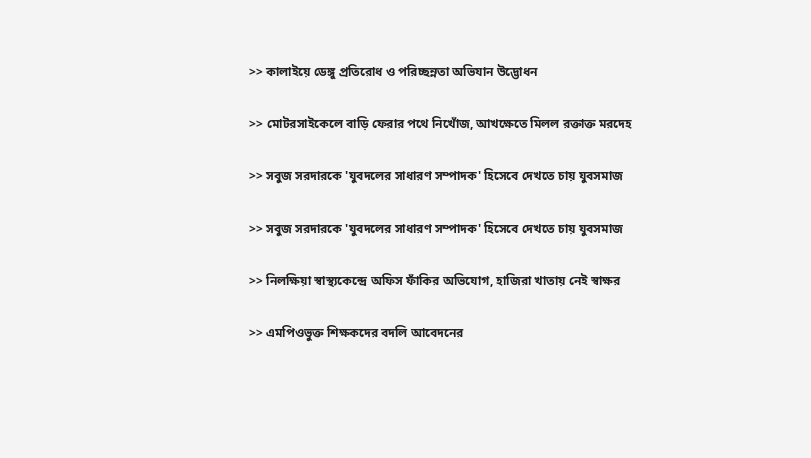>> কালাইয়ে ডেঙ্গু প্রতিরোধ ও পরিচ্ছন্নতা অভিযান উদ্ভোধন

>> মোটরসাইকেলে বাড়ি ফেরার পথে নিখোঁজ, আখক্ষেতে মিলল রক্তাক্ত মরদেহ

>> সবুজ সরদারকে 'যুবদলের সাধারণ সম্পাদক' হিসেবে দেখতে চায় যুবসমাজ

>> সবুজ সরদারকে 'যুবদলের সাধারণ সম্পাদক' হিসেবে দেখতে চায় যুবসমাজ

>> নিলক্ষিয়া স্বাস্থ্যকেন্দ্রে অফিস ফাঁকির অভিযোগ, হাজিরা খাতায় নেই স্বাক্ষর

>> এমপিওভুক্ত শিক্ষকদের বদলি আবেদনের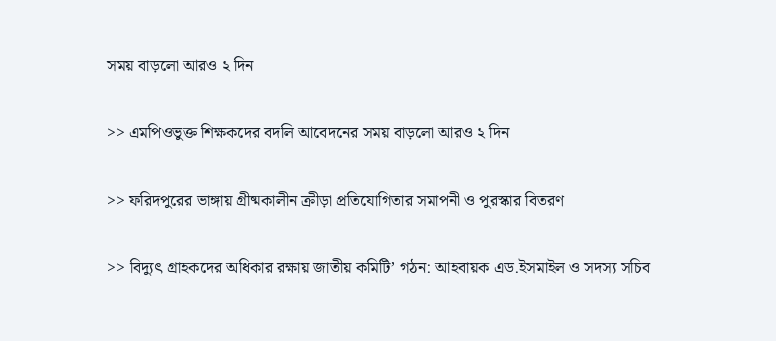সময় বাড়লো আরও ২ দিন

>> এমপিওভুক্ত শিক্ষকদের বদলি আবেদনের সময় বাড়লো আরও ২ দিন

>> ফরিদপুরের ভাঙ্গায় গ্রীষ্মকালীন ক্রীড়া প্রতিযোগিতার সমাপনী ও পুরস্কার বিতরণ

>> বিদ্যুৎ গ্রাহকদের অধিকার রক্ষায় জাতীয় কমিটি’ গঠন: আহবায়ক এড.ইসমাইল ও সদস্য সচিব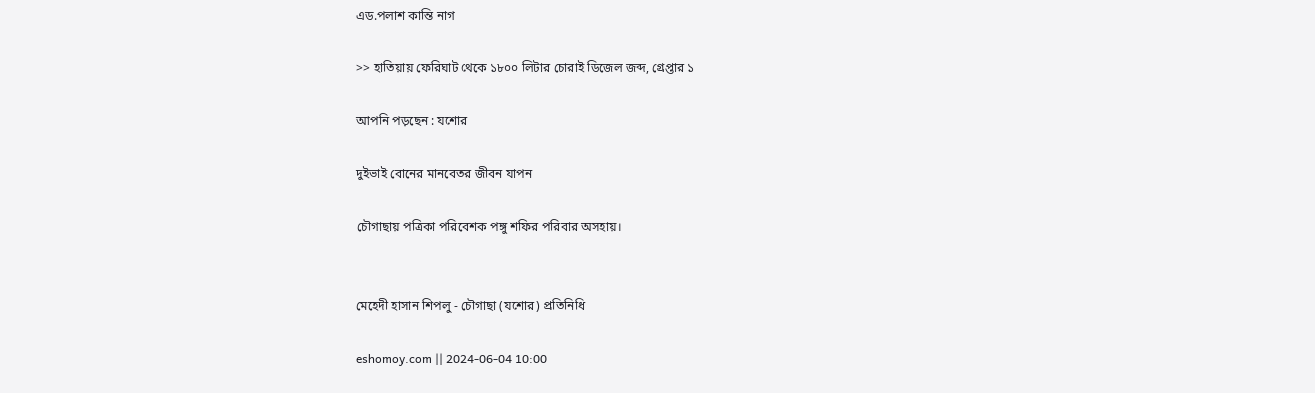এড.পলাশ কান্তি নাগ

>> হাতিয়ায় ফেরিঘাট থেকে ১৮০০ লিটার চোরাই ডিজেল জব্দ, গ্রেপ্তার ১

আপনি পড়ছেন : যশোর

দুইভাই বোনের মানবেতর জীবন যাপন

চৌগাছায় পত্রিকা পরিবেশক পঙ্গু শফির পরিবার অসহায়।


মেহেদী হাসান শিপলু - চৌগাছা (যশোর) প্রতিনিধি

eshomoy.com || 2024-06-04 10:00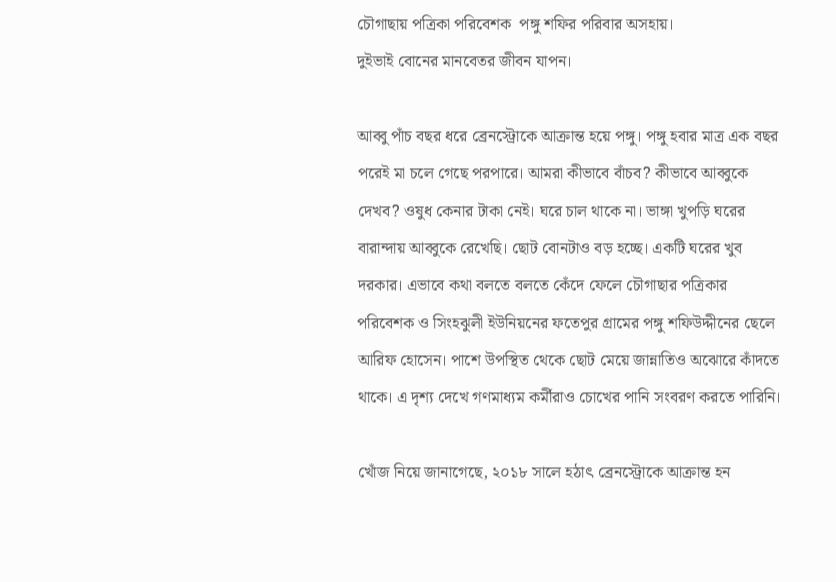চৌগাছায় পত্রিকা পরিবেশক  পঙ্গু শফির পরিবার অসহায়।
দুইভাই বোনের মানবেতর জীবন যাপন।

আব্বু পাঁচ বছর ধরে ব্রেনস্ট্রোকে আক্রান্ত হয়ে পঙ্গু। পঙ্গু হবার মাত্র এক বছর পরেই মা চলে গেছে পরপারে। আমরা কীভাবে বাঁচব? কীভাবে আব্বুকে দেখব? ওষুধ কেনার টাকা নেই। ঘরে চাল থাকে না। ভাঙ্গা খুপড়ি ঘরের বারান্দায় আব্বুকে রেখেছি। ছোট বোনটাও বড় হচ্ছে। একটি ঘরের খুব দরকার। এভাবে কথা বলতে বলতে কেঁদে ফেলে চৌগাছার পত্রিকার পরিবেশক ও সিংহঝুলী ইউনিয়নের ফতেপুর গ্রামের পঙ্গু শফিউদ্দীনের ছেলে আরিফ হোসেন। পাশে উপস্থিত থেকে ছোট মেয়ে জান্নাতিও অঝোরে কাঁদতে থাকে। এ দৃশ্য দেখে গণমাধ্যম কর্মীরাও চোখের পানি সংবরণ করতে পারিনি।

খোঁজ নিয়ে জানাগেছে, ২০১৮ সালে হঠাৎ ব্রেনস্ট্রোকে আক্রান্ত হন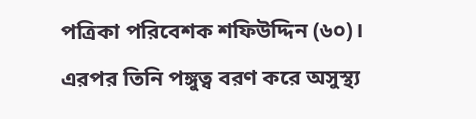পত্রিকা পরিবেশক শফিউদ্দিন (৬০)। এরপর তিনি পঙ্গুত্ব বরণ করে অসুস্থ্য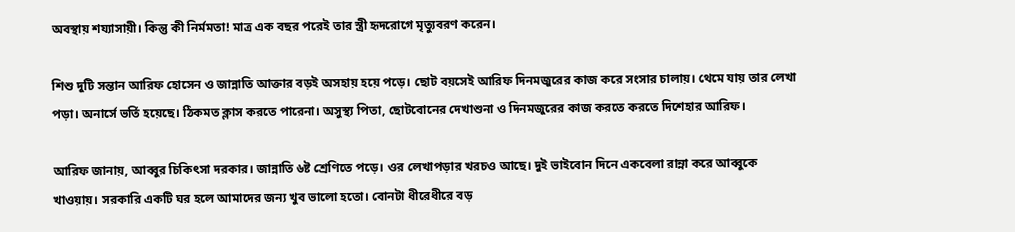অবস্থায় শয্যাসায়ী। কিন্তু কী নির্মমতা! মাত্র এক বছর পরেই তার স্ত্রী হৃদরোগে মৃত্যুবরণ করেন।

শিশু দুটি সন্তান আরিফ হোসেন ও জান্নাতি আক্তার বড়ই অসহায় হয়ে পড়ে। ছোট বয়সেই আরিফ দিনমজুরের কাজ করে সংসার চালায়। থেমে যায় তার লেখা পড়া। অনার্সে ভর্তি হয়েছে। ঠিকমত ক্লাস করতে পারেনা। অসুস্থ্য পিতা, ছোটবোনের দেখাশুনা ও দিনমজুরের কাজ করতে করতে দিশেহার আরিফ।

আরিফ জানায়, আব্বুর চিকিৎসা দরকার। জান্নাতি ৬ষ্ট শ্রেণিতে পড়ে। ওর লেখাপড়ার খরচও আছে। দুই ভাইবোন দিনে একবেলা রান্না করে আব্বুকে খাওয়ায়। সরকারি একটি ঘর হলে আমাদের জন্য খুব ভালো হতো। বোনটা ধীরেধীরে বড়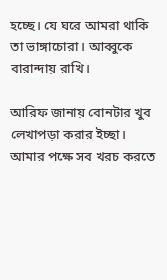হচ্ছে। যে ঘরে আমরা থাকি তা ভাঙ্গাচোরা। আব্বুকে বারান্দায় রাখি।

আরিফ জানায় বোনটার খুব লেখাপড়া করার ইচ্ছা। আমার পক্ষে সব খরচ করতে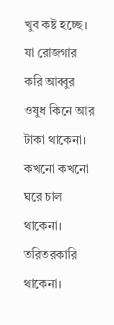খুব কষ্ট হচ্ছে। যা রোজগার করি আব্বুর ওষুধ কিনে আর টাকা থাকেনা। কখনো কখনো ঘরে চাল থাকেনা। তরিতরকারি থাকেনা।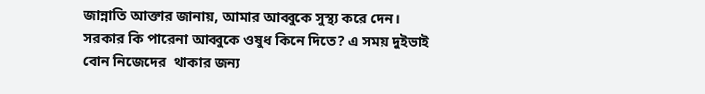জান্নাতি আক্তার জানায়, আমার আব্বুকে সুস্থ্য করে দেন। সরকার কি পারেনা আব্বুকে ওষুধ কিনে দিতে? এ সময় দুইভাই বোন নিজেদের  থাকার জন্য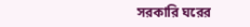সরকারি ঘরের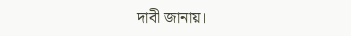দাবী জানায়।